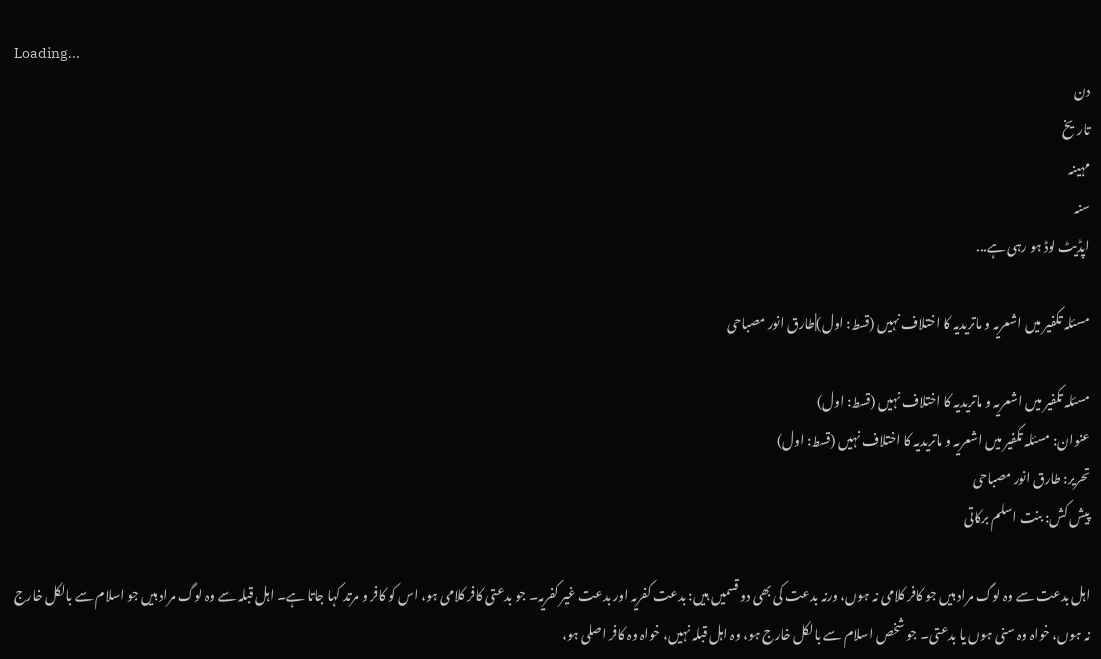Loading...
دن
تاریخ
مہینہ
سنہ
اپڈیٹ لوڈ ہو رہی ہے...

مسئلہ تکفیر میں اشعریہ و ماتریدیہ کا اختلاف نہیں (قسط: اول)|طارق انور مصباحی

مسئلہ تکفیر میں اشعریہ و ماتریدیہ کا اختلاف نہیں (قسط: اول)
عنوان: مسئلہ تکفیر میں اشعریہ و ماتریدیہ کا اختلاف نہیں (قسط: اول)
تحریر: طارق انور مصباحی
پیش کش: بنت اسلم برکاتی

اہل بدعت سے وہ لوگ مراد ہیں جو کافر کلامی نہ ہوں، ورنہ بدعت کی بھی دو قسمیں ہیں: بدعت کفریہ اور بدعت غیر کفریہ۔ جو بدعتی کافر کلامی ہو، اس کو کافر و مرتد کہا جاتا ہے۔ اہل قبلہ سے وہ لوگ مراد ہیں جو اسلام سے بالکل خارج نہ ہوں، خواہ وہ سنی ہوں یا بدعتی۔ جو شخص اسلام سے بالکل خارج ہو، وہ اہل قبلہ نہیں، خواہ وہ کافر اصلی ہو،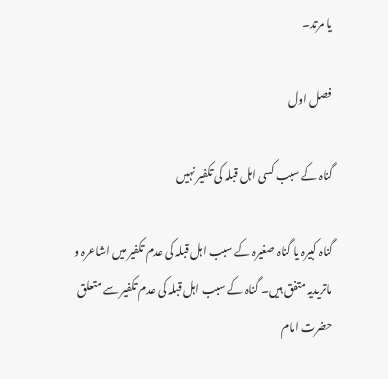یا مرتد۔

فصل اول

گناہ کے سبب کسی اہل قبلہ کی تکفیر نہیں

گناہ کبیرہ یا گناہ صغیرہ کے سبب اہل قبلہ کی عدم تکفیر میں اشاعرہ و ماتریدیہ متفق ہیں۔ گناہ کے سبب اہل قبلہ کی عدم تکفیر سے متعلق حضرت امام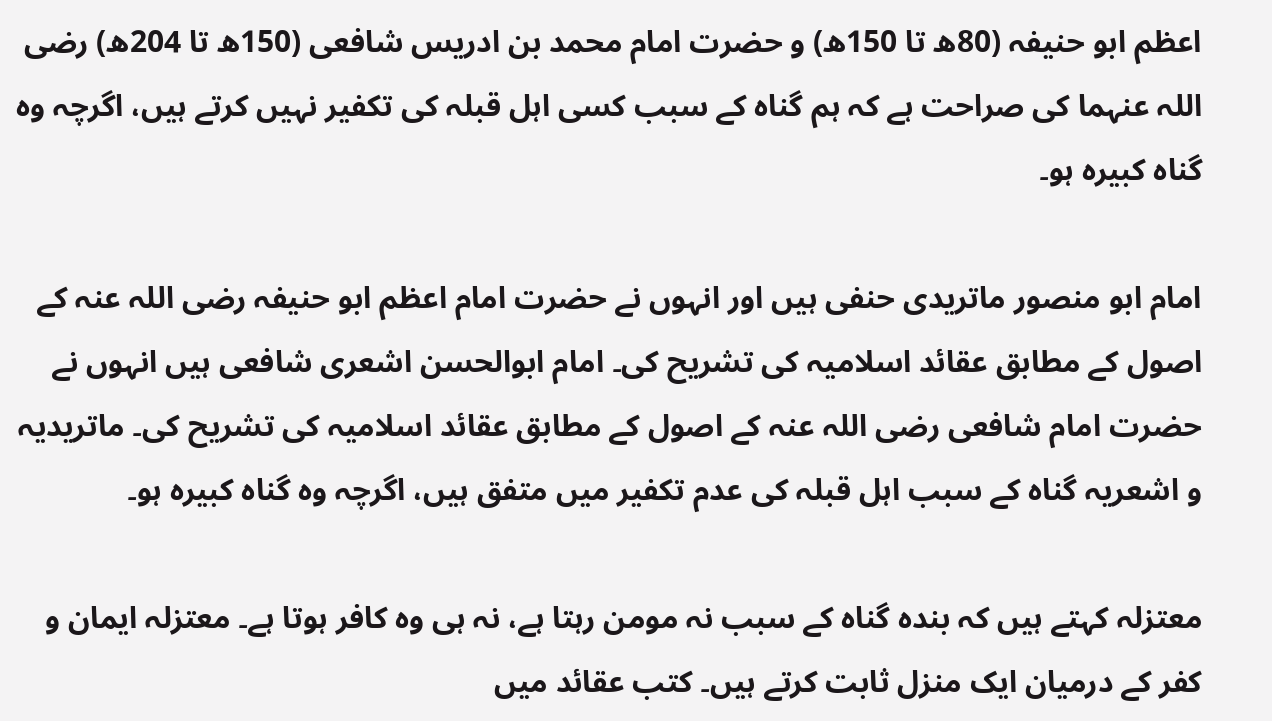اعظم ابو حنیفہ (80ھ تا 150ھ) و حضرت امام محمد بن ادریس شافعی (150ھ تا 204ھ) رضی اللہ عنہما کی صراحت ہے کہ ہم گناہ کے سبب کسی اہل قبلہ کی تکفیر نہیں کرتے ہیں، اگرچہ وہ گناہ کبیرہ ہو۔

امام ابو منصور ماتریدی حنفی ہیں اور انہوں نے حضرت امام اعظم ابو حنیفہ رضی اللہ عنہ کے اصول کے مطابق عقائد اسلامیہ کی تشریح کی۔ امام ابوالحسن اشعری شافعی ہیں انہوں نے حضرت امام شافعی رضی اللہ عنہ کے اصول کے مطابق عقائد اسلامیہ کی تشریح کی۔ ماتریدیہ و اشعریہ گناہ کے سبب اہل قبلہ کی عدم تکفیر میں متفق ہیں، اگرچہ وہ گناہ کبیرہ ہو۔

معتزلہ کہتے ہیں کہ بندہ گناہ کے سبب نہ مومن رہتا ہے، نہ ہی وہ کافر ہوتا ہے۔ معتزلہ ایمان و کفر کے درمیان ایک منزل ثابت کرتے ہیں۔ کتب عقائد میں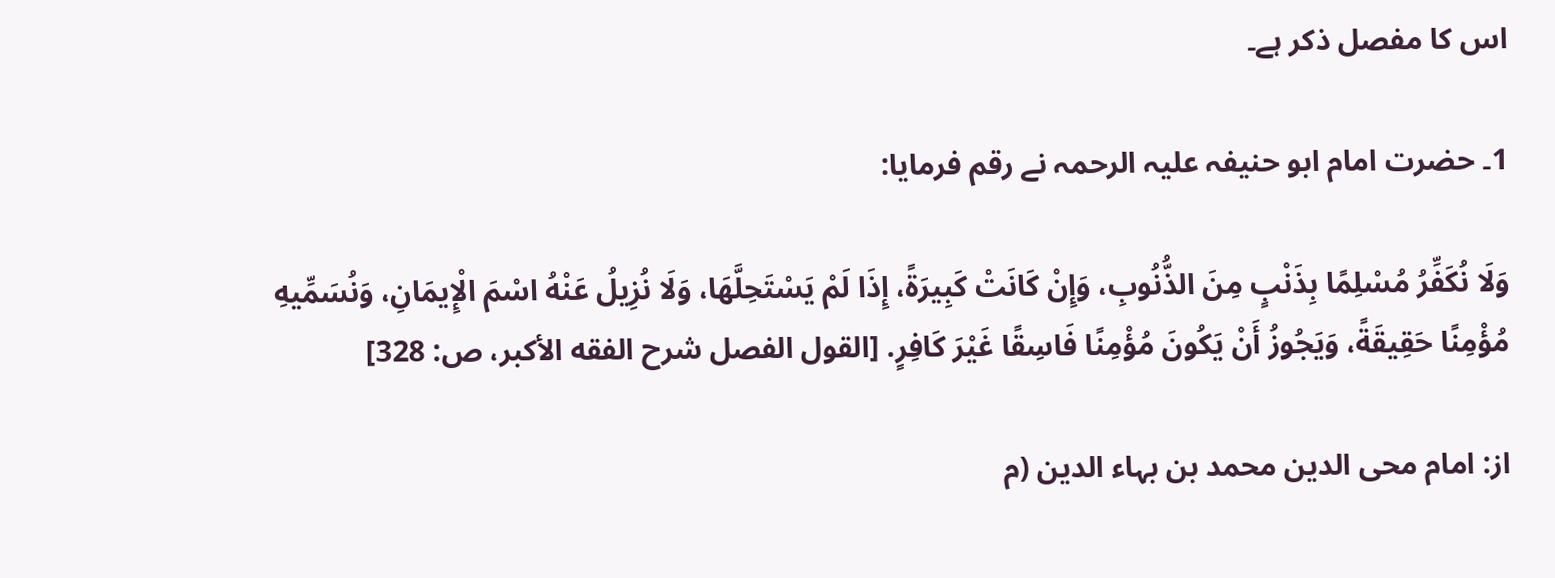اس کا مفصل ذکر ہے۔

1۔ حضرت امام ابو حنیفہ علیہ الرحمہ نے رقم فرمایا:

وَلَا نُكَفِّرُ مُسْلِمًا بِذَنْبٍ مِنَ الذُّنُوبِ، وَإِنْ كَانَتْ كَبِيرَةً، إِذَا لَمْ يَسْتَحِلَّهَا، وَلَا نُزِيلُ عَنْهُ اسْمَ الْإِيمَانِ، وَنُسَمِّيهِ مُؤْمِنًا حَقِيقَةً، وَيَجُوزُ أَنْ يَكُونَ مُؤْمِنًا فَاسِقًا غَيْرَ كَافِرٍ. [القول الفصل شرح الفقه الأكبر، ص: 328]

از: امام محی الدین محمد بن بہاء الدین (م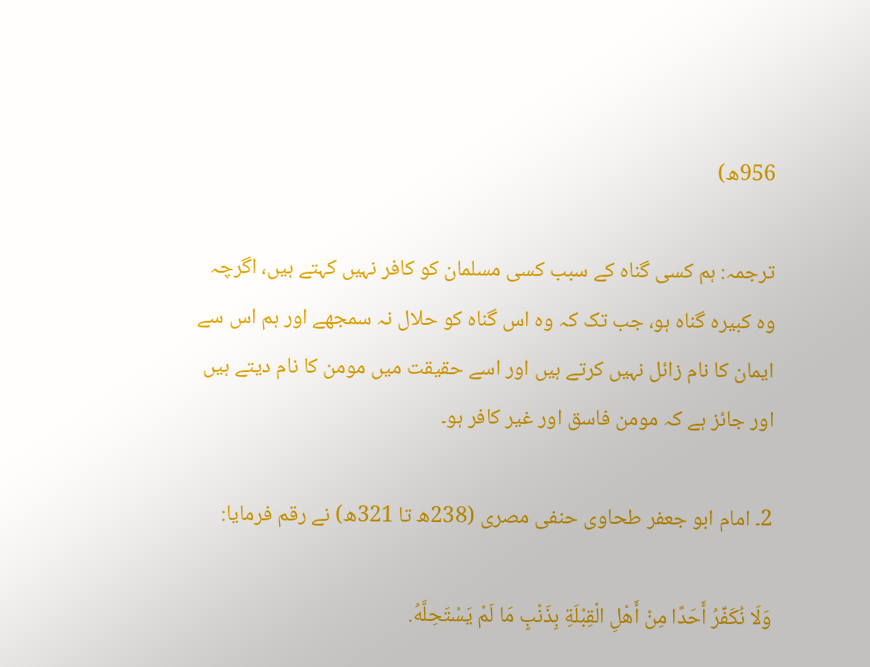956ھ)

ترجمہ: ہم کسی گناہ کے سبب کسی مسلمان کو کافر نہیں کہتے ہیں، اگرچہ وہ کبیرہ گناہ ہو، جب تک کہ وہ اس گناہ کو حلال نہ سمجھے اور ہم اس سے ایمان کا نام زائل نہیں کرتے ہیں اور اسے حقیقت میں مومن کا نام دیتے ہیں اور جائز ہے کہ مومن فاسق اور غیر کافر ہو۔

2۔ امام ابو جعفر طحاوی حنفی مصری (238ھ تا 321ھ) نے رقم فرمایا:

وَلَا نُكَفِّرُ أَحَدًا مِنْ أَهْلِ الْقِبْلَةِ بِذَنْبٍ مَا لَمْ يَسْتَحِلَّهُ.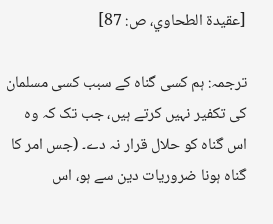[عقيدة الطحاوي، ص: 87]

ترجمہ: ہم کسی گناہ کے سبب کسی مسلمان کی تکفیر نہیں کرتے ہیں، جب تک کہ وہ اس گناہ کو حلال قرار نہ دے۔ (جس امر کا گناہ ہونا ضروریات دین سے ہو، اس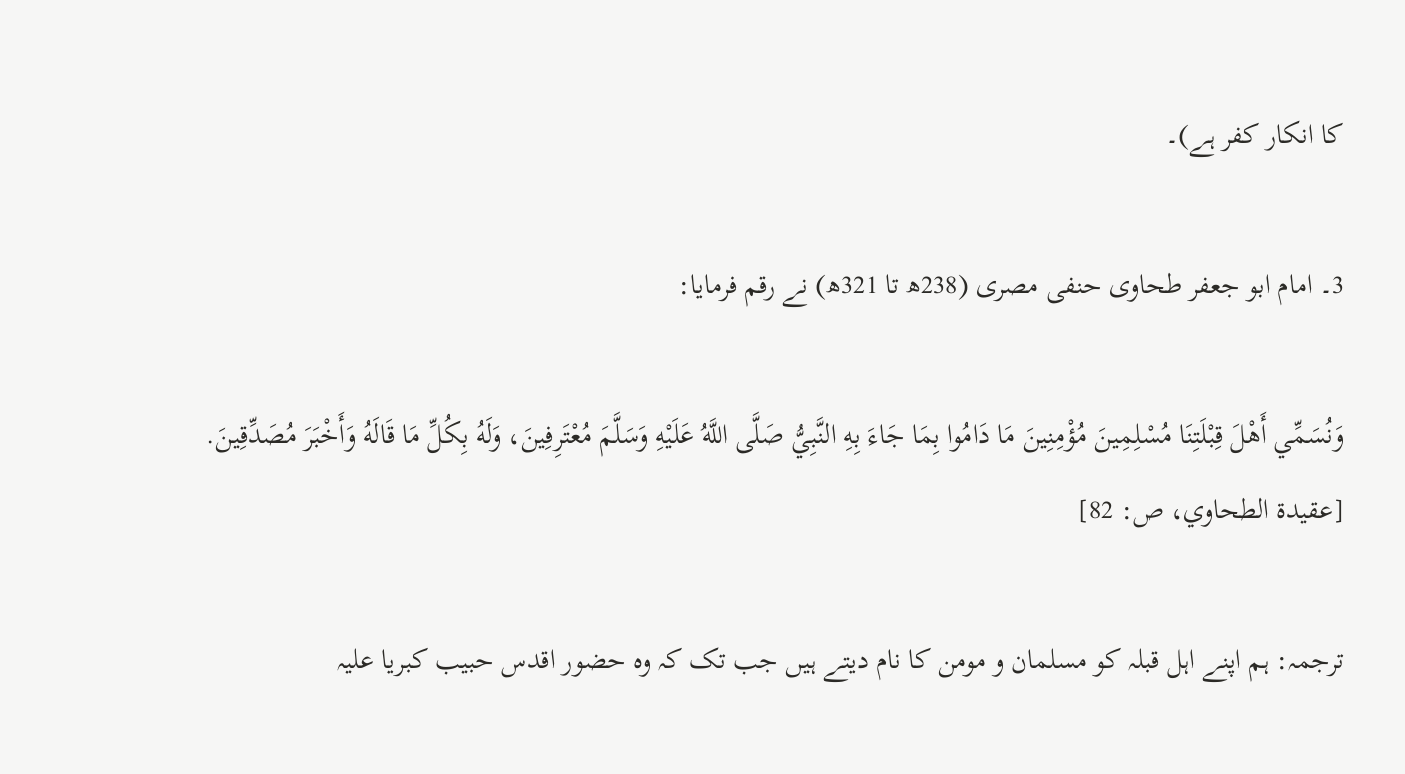کا انکار کفر ہے)۔

3۔ امام ابو جعفر طحاوی حنفی مصری (238ھ تا 321ھ) نے رقم فرمایا:

وَنُسَمِّي أَهْلَ قِبْلَتِنَا مُسْلِمِينَ مُؤْمِنِينَ مَا دَامُوا بِمَا جَاءَ بِهِ النَّبِيُّ صَلَّى اللَّهُ عَلَيْهِ وَسَلَّمَ مُعْتَرِفِينَ، وَلَهُ بِكُلِّ مَا قَالَهُ وَأَخْبَرَ مُصَدِّقِينَ. [عقيدة الطحاوي، ص: 82]

ترجمہ: ہم اپنے اہل قبلہ کو مسلمان و مومن کا نام دیتے ہیں جب تک کہ وہ حضور اقدس حبیب کبریا علیہ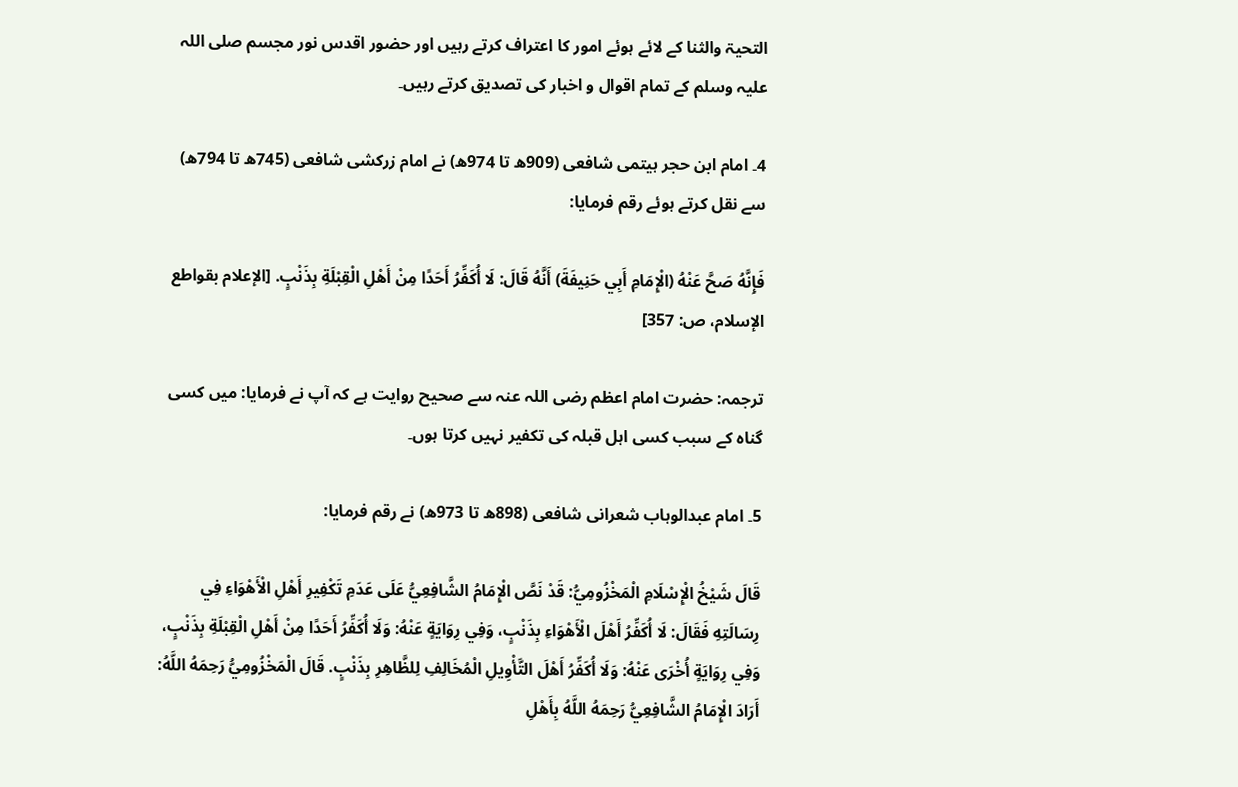التحیۃ والثنا کے لائے ہوئے امور کا اعتراف کرتے رہیں اور حضور اقدس نور مجسم صلی اللہ علیہ وسلم کے تمام اقوال و اخبار کی تصدیق کرتے رہیں۔

4۔ امام ابن حجر ہیتمی شافعی (909ھ تا 974ھ) نے امام زرکشی شافعی (745ھ تا 794ھ) سے نقل کرتے ہوئے رقم فرمایا:

فَإِنَّهُ صَحَّ عَنْهُ (الْإِمَامِ أَبِي حَنِيفَةَ) أَنَّهُ قَالَ: لَا أُكَفِّرُ أَحَدًا مِنْ أَهْلِ الْقِبْلَةِ بِذَنْبٍ. [الإعلام بقواطع الإسلام، ص: 357]

ترجمہ: حضرت امام اعظم رضی اللہ عنہ سے صحیح روایت ہے کہ آپ نے فرمایا: میں کسی گناہ کے سبب کسی اہل قبلہ کی تکفیر نہیں کرتا ہوں۔

5۔ امام عبدالوہاب شعرانی شافعی (898ھ تا 973ھ) نے رقم فرمایا:

قَالَ شَيْخُ الْإِسْلَامِ الْمَخْزُومِيُّ: قَدْ نَصَّ الْإِمَامُ الشَّافِعِيُّ عَلَى عَدَمِ تَكْفِيرِ أَهْلِ الْأَهْوَاءِ فِي رِسَالَتِهِ فَقَالَ: لَا أُكَفِّرُ أَهْلَ الْأَهْوَاءِ بِذَنْبٍ، وَفِي رِوَايَةٍ عَنْهُ: وَلَا أُكَفِّرُ أَحَدًا مِنْ أَهْلِ الْقِبْلَةِ بِذَنْبٍ، وَفِي رِوَايَةٍ أُخْرَى عَنْهُ: وَلَا أُكَفِّرُ أَهْلَ التَّأْوِيلِ الْمُخَالِفِ لِلظَّاهِرِ بِذَنْبٍ. قَالَ الْمَخْزُومِيُّ رَحِمَهُ اللَّهُ: أَرَادَ الْإِمَامُ الشَّافِعِيُّ رَحِمَهُ اللَّهُ بِأَهْلِ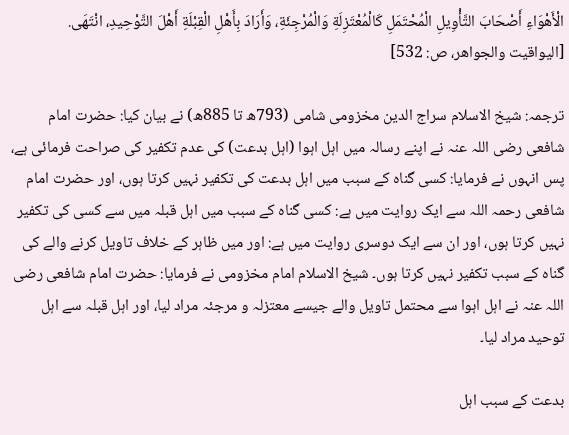الْأَهْوَاءِ أَصْحَابَ التَّأْوِيلِ الْمُحْتَمَلِ كَالْمُعْتَزِلَةِ وَالْمُرْجِئَةِ، وَأَرَادَ بِأَهْلِ الْقِبْلَةِ أَهْلَ التَّوْحِيدِ، انْتَهَى. [اليواقيت والجواهر، ص: 532]

ترجمہ: شیخ الاسلام سراج الدین مخزومی شامی (793ھ تا 885ھ) نے بیان کیا: حضرت امام شافعی رضی اللہ عنہ نے اپنے رسالہ میں اہل اہوا (اہل بدعت) کی عدم تکفیر کی صراحت فرمائی ہے، پس انہوں نے فرمایا: کسی گناہ کے سبب میں اہل بدعت کی تکفیر نہیں کرتا ہوں، اور حضرت امام شافعی رحمہ اللہ سے ایک روایت میں ہے: کسی گناہ کے سبب میں اہل قبلہ میں سے کسی کی تکفیر نہیں کرتا ہوں، اور ان سے ایک دوسری روایت میں ہے: اور میں ظاہر کے خلاف تاویل کرنے والے کی گناہ کے سبب تکفیر نہیں کرتا ہوں۔ شیخ الاسلام امام مخزومی نے فرمایا: حضرت امام شافعی رضی اللہ عنہ نے اہل اہوا سے محتمل تاویل والے جیسے معتزلہ و مرجئہ مراد لیا، اور اہل قبلہ سے اہل توحید مراد لیا۔

بدعت کے سبب اہل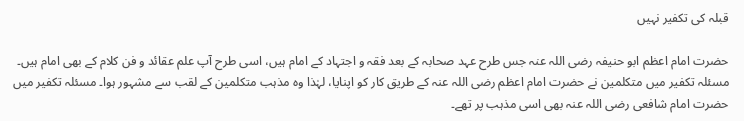قبلہ کی تکفیر نہیں

حضرت امام اعظم ابو حنیفہ رضی اللہ عنہ جس طرح عہد صحابہ کے بعد فقہ و اجتہاد کے امام ہیں، اسی طرح آپ علم عقائد و فن کلام کے بھی امام ہیں۔ مسئلہ تکفیر میں متکلمین نے حضرت امام اعظم رضی اللہ عنہ کے طریق کار کو اپنایا، لہٰذا وہ مذہب متکلمین کے لقب سے مشہور ہوا۔ مسئلہ تکفیر میں حضرت امام شافعی رضی اللہ عنہ بھی اسی مذہب پر تھے۔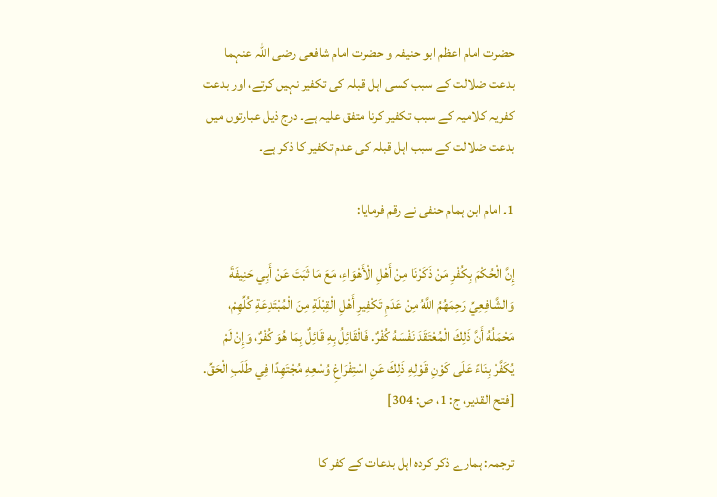حضرت امام اعظم ابو حنیفہ و حضرت امام شافعی رضی اللہ عنہما بدعت ضلالت کے سبب کسی اہل قبلہ کی تکفیر نہیں کرتے، اور بدعت کفریہ کلامیہ کے سبب تکفیر کرنا متفق علیہ ہے۔ درج ذیل عبارتوں میں بدعت ضلالت کے سبب اہل قبلہ کی عدم تکفیر کا ذکر ہے۔

1۔ امام ابن ہمام حنفی نے رقم فرمایا:

إِنَّ الْحُكْمَ بِكُفْرِ مَنْ ذَكَرْنَا مِنْ أَهْلِ الْأَهْوَاءِ، مَعَ مَا ثَبَتَ عَنْ أَبِي حَنِيفَةَ وَالشَّافِعِيِّ رَحِمَهُمُ اللَّهُ مِنْ عَدَمِ تَكْفِيرِ أَهْلِ الْقِبْلَةِ مِنَ الْمُبْتَدِعَةِ كُلِّهِمْ، مَحْمَلُهُ أَنَّ ذَلِكَ الْمُعْتَقَدَ نَفْسَهُ كُفْرٌ. فَالْقَائِلُ بِهِ قَائِلٌ بِمَا هُوَ كُفْرٌ، وَإِنْ لَمْ يُكَفَّرْ بِنَاءً عَلَى كَوْنِ قَوْلِهِ ذَلِكَ عَنِ اسْتِفْرَاغِ وُسْعِهِ مُجْتَهِدًا فِي طَلَبِ الْحَقِّ. [فتح القدير، ج: 1، ص: 304]

ترجمہ: ہمارے ذکر کردہ اہل بدعات کے کفر کا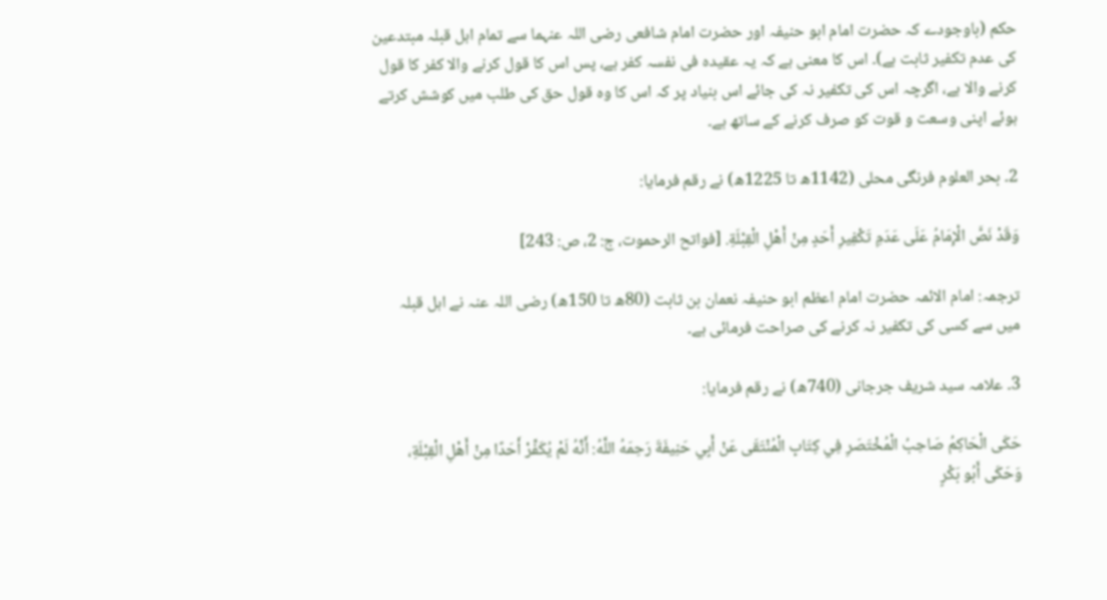حکم (باوجودے کہ حضرت امام ابو حنیفہ اور حضرت امام شافعی رضی اللہ عنہما سے تمام اہل قبلہ مبتدعین کی عدم تکفیر ثابت ہے)۔ اس کا معنی ہے کہ یہ عقیدہ فی نفسہ کفر ہے، پس اس کا قول کرنے والا کفر کا قول کرنے والا ہے، اگرچہ اس کی تکفیر نہ کی جائے اس بنیاد پر کہ اس کا وہ قول حق کی طلب میں کوشش کرتے ہوئے اپنی وسعت و قوت کو صرف کرنے کے ساتھ ہے۔

2۔ بحر العلوم فرنگی محلی (1142ھ تا 1225ھ) نے رقم فرمایا:

وَقَدْ نَصَّ الْإِمَامُ عَلَى عَدَمِ تَكْفِيرِ أَحَدٍ مِنْ أَهْلِ الْقِبْلَةِ. [فواتح الرحموت، ج: 2، ص: 243]

ترجمہ: امام الائمہ حضرت امام اعظم ابو حنیفہ نعمان بن ثابت (80ھ تا 150ھ) رضی اللہ عنہ نے اہل قبلہ میں سے کسی کی تکفیر نہ کرنے کی صراحت فرمائی ہے۔

3۔ علامہ سید شریف جرجانی (740ھ) نے رقم فرمایا:

حَكَى الْحَاكِمُ صَاحِبُ الْمُخْتَصَرِ فِي كِتَابِ الْمُنْتَقَى عَنْ أَبِي حَنِيفَةَ رَحِمَهُ اللَّهُ: أَنَّهُ لَمْ يُكَفِّرْ أَحَدًا مِنْ أَهْلِ الْقِبْلَةِ، وَحَكَى أَبُو بَكْرٍ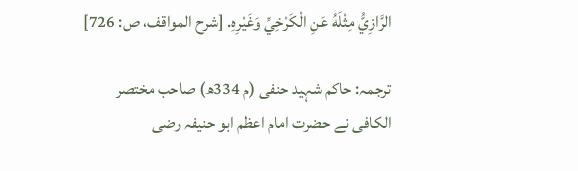الرَّازِيُّ مِثْلَهُ عَنِ الْكَرْخِيِّ وَغَيْرِهِ. [شرح المواقف، ص: 726]

ترجمہ: حاکم شہید حنفی (م 334ھ) صاحب مختصر الکافی نے حضرت امام اعظم ابو حنیفہ رضی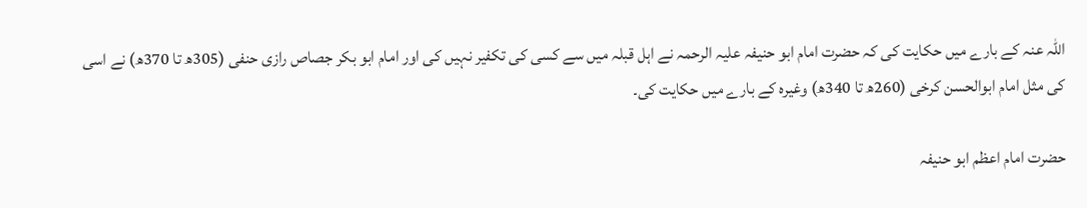اللہ عنہ کے بارے میں حکایت کی کہ حضرت امام ابو حنیفہ علیہ الرحمہ نے اہل قبلہ میں سے کسی کی تکفیر نہیں کی اور امام ابو بکر جصاص رازی حنفی (305ھ تا 370ھ) نے اسی کی مثل امام ابوالحسن کرخی (260ھ تا 340ھ) وغیرہ کے بارے میں حکایت کی۔

حضرت امام اعظم ابو حنیفہ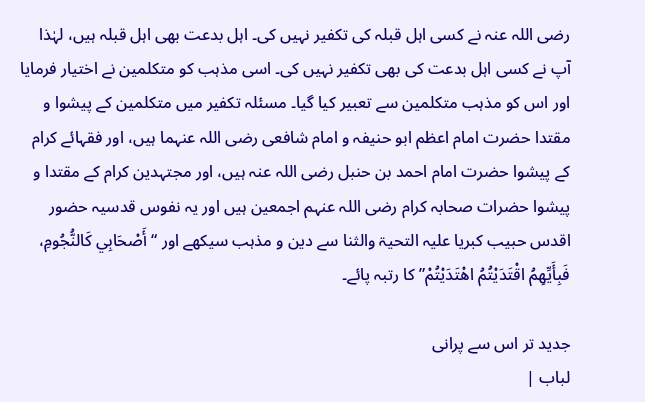رضی اللہ عنہ نے کسی اہل قبلہ کی تکفیر نہیں کی۔ اہل بدعت بھی اہل قبلہ ہیں، لہٰذا آپ نے کسی اہل بدعت کی بھی تکفیر نہیں کی۔ اسی مذہب کو متکلمین نے اختیار فرمایا اور اس کو مذہب متکلمین سے تعبیر کیا گیا۔ مسئلہ تکفیر میں متکلمین کے پیشوا و مقتدا حضرت امام اعظم ابو حنیفہ و امام شافعی رضی اللہ عنہما ہیں، اور فقہائے کرام کے پیشوا حضرت امام احمد بن حنبل رضی اللہ عنہ ہیں، اور مجتہدین کرام کے مقتدا و پیشوا حضرات صحابہ کرام رضی اللہ عنہم اجمعین ہیں اور یہ نفوس قدسیہ حضور اقدس حبیب کبریا علیہ التحیۃ والثنا سے دین و مذہب سیکھے اور “أَصْحَابِي كَالنُّجُومِ، فَبِأَيِّهِمُ اقْتَدَيْتُمُ اهْتَدَيْتُمْ” کا رتبہ پائے۔

جدید تر اس سے پرانی
لباب |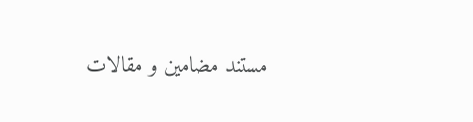مستند مضامین و مقالات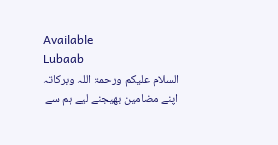Available
Lubaab
السلام علیکم ورحمۃ اللہ وبرکاتہ
اپنے مضامین بھیجنے لیے ہم سے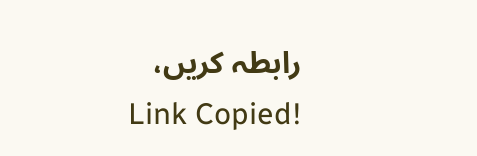رابطہ کریں،
Link Copied!